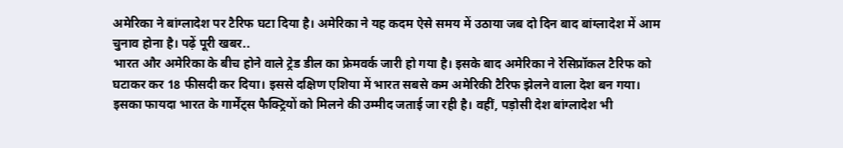अमेरिका ने बांग्लादेश पर टैरिफ घटा दिया है। अमेरिका ने यह कदम ऐसे समय में उठाया जब दो दिन बाद बांग्लादेश में आम चुनाव होना है। पढ़ें पूरी खबर..
भारत और अमेरिका के बीच होने वाले ट्रेड डील का फ्रेमवर्क जारी हो गया है। इसके बाद अमेरिका ने रेसिप्रॉकल टैरिफ को घटाकर कर 18 फीसदी कर दिया। इससे दक्षिण एशिया में भारत सबसे कम अमेरिकी टैरिफ झेलने वाला देश बन गया। इसका फायदा भारत के गार्मेंट्स फैक्ट्रियों को मिलने की उम्मीद जताई जा रही है। वहीं, पड़ोसी देश बांग्लादेश भी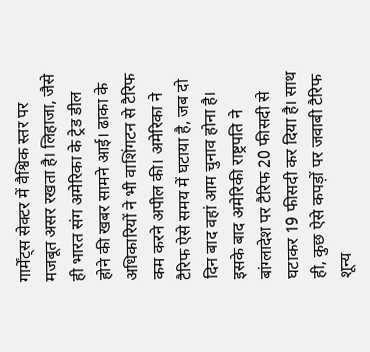गार्मेंट्स सेक्टर में वैश्विक स्तर पर मजबूत असर रखता है। लिहाजा, जैसे ही भारत संग अमेरिका के ट्रेड डील होने की खबर सामने आई। ढाका के अधिकारियों ने भी वाशिंगटन से टैरिफ कम करने अपील की। अमेरिका ने टैरिफ ऐसे समय में घटाया है, जब दो दिन बाद वहां आम चुनाव होना है।
इसके बाद अमेरिकी राष्ट्रपति ने बांग्लादेश पर टैरिफ 20 फीसदी से घटाकर 19 फीसदी कर दिया है। साथ ही, कुछ ऐसे कपड़ों पर जवाबी टैरिफ शून्य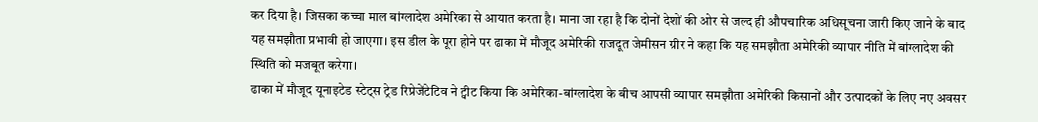कर दिया है। जिसका कच्चा माल बांग्लादेश अमेरिका से आयात करता है। माना जा रहा है कि दोनों देशों की ओर से जल्द ही औपचारिक अधिसूचना जारी किए जाने के बाद यह समझौता प्रभावी हो जाएगा। इस डील के पूरा होने पर ढाका में मौजूद अमेरिकी राजदूत जेमीसन ग्रीर ने कहा कि यह समझौता अमेरिकी व्यापार नीति में बांग्लादेश की स्थिति को मजबूत करेगा।
ढाका में मौजूद यूनाइटेड स्टेट्स ट्रेड रिप्रेजेंटेटिव ने ट्वीट किया कि अमेरिका-बांग्लादेश के बीच आपसी व्यापार समझौता अमेरिकी किसानों और उत्पादकों के लिए नए अवसर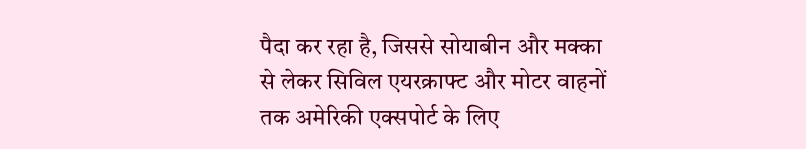पैदा कर रहा है, जिससे सोयाबीन और मक्का से लेकर सिविल एयरक्राफ्ट और मोटर वाहनों तक अमेरिकी एक्सपोर्ट के लिए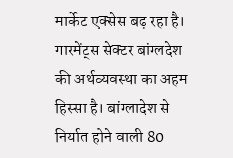मार्केट एक्सेस बढ़ रहा है।
गारमेंट्स सेक्टर बांग्लदेश की अर्थव्यवस्था का अहम हिस्सा है। बांग्लादेश से निर्यात होने वाली 80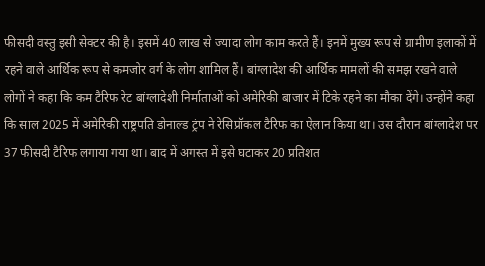फीसदी वस्तु इसी सेक्टर की है। इसमें 40 लाख से ज्यादा लोग काम करते हैं। इनमें मुख्य रूप से ग्रामीण इलाकों में रहने वाले आर्थिक रूप से कमजोर वर्ग के लोग शामिल हैं। बांग्लादेश की आर्थिक मामलों की समझ रखने वाले लोगों ने कहा कि कम टैरिफ रेट बांग्लादेशी निर्माताओं को अमेरिकी बाजार में टिके रहने का मौका देंगे। उन्होंने कहा कि साल 2025 में अमेरिकी राष्ट्रपति डोनाल्ड ट्रंप ने रेसिप्रॉकल टैरिफ का ऐलान किया था। उस दौरान बांग्लादेश पर 37 फीसदी टैरिफ लगाया गया था। बाद में अगस्त में इसे घटाकर 20 प्रतिशत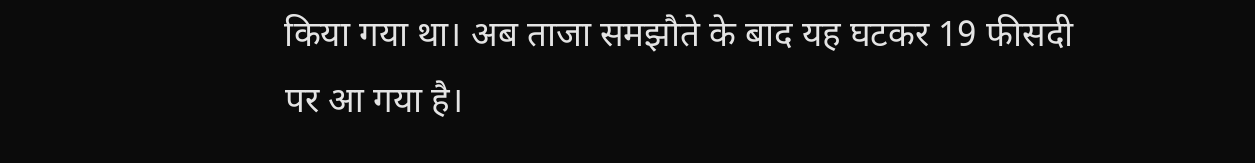किया गया था। अब ताजा समझौते के बाद यह घटकर 19 फीसदी पर आ गया है।